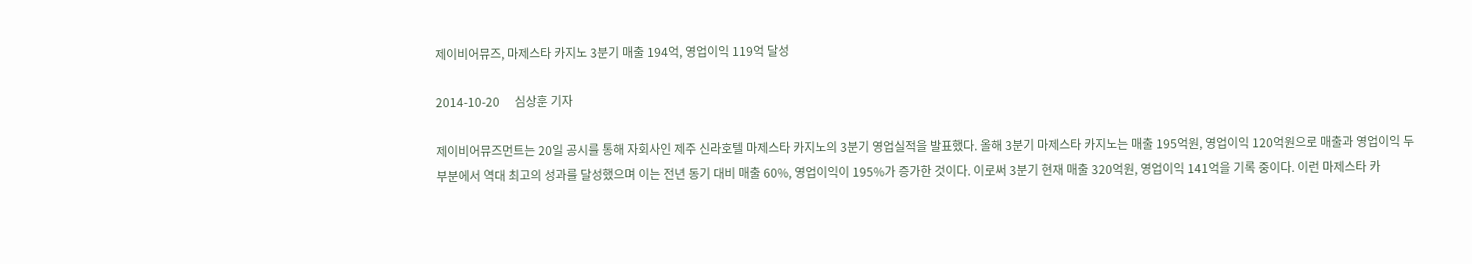제이비어뮤즈, 마제스타 카지노 3분기 매출 194억, 영업이익 119억 달성

2014-10-20     심상훈 기자

제이비어뮤즈먼트는 20일 공시를 통해 자회사인 제주 신라호텔 마제스타 카지노의 3분기 영업실적을 발표했다. 올해 3분기 마제스타 카지노는 매출 195억원, 영업이익 120억원으로 매출과 영업이익 두 부분에서 역대 최고의 성과를 달성했으며 이는 전년 동기 대비 매출 60%, 영업이익이 195%가 증가한 것이다. 이로써 3분기 현재 매출 320억원, 영업이익 141억을 기록 중이다. 이런 마제스타 카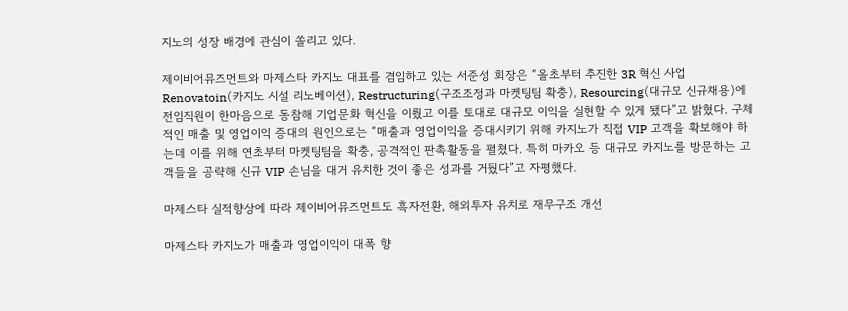지노의 성장 배경에 관심이 쏠리고 있다.

제이비어뮤즈먼트와 마제스타 카지노 대표를 겸임하고 있는 서준성 회장은 “올초부터 추진한 3R 혁신 사업  Renovatoin(카지노 시설 리노베이션), Restructuring(구조조정과 마켓팅팀 확충), Resourcing(대규모 신규채용)에 전임직원이 한마음으로 동참해 기업문화 혁신을 이뤘고 이를 토대로 대규모 이익을 실현할 수 있게 됐다”고 밝혔다. 구체적인 매출 및 영업이익 증대의 원인으로는 “매출과 영업이익을 증대시키기 위해 카지노가 직접 VIP 고객을 확보해야 하는데 이를 위해 연초부터 마켓팅팀을 확충, 공격적인 판촉활동을 펼쳤다. 특히 마카오 등 대규모 카지노를 방문하는 고객들을 공략해 신규 VIP 손님을 대거 유치한 것이 좋은 성과를 거뒀다”고 자평했다.

마제스타 실적향상에 따라 제이비어뮤즈먼트도 흑자전환, 해외투자 유치로 재무구조 개선

마제스타 카지노가 매출과 영업이익이 대폭 향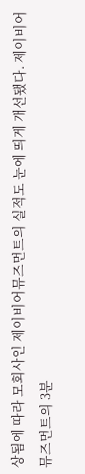상됨에 따라 모회사인 제이비어뮤즈먼트의 실적도 눈에 띄게 개선됐다. 제이비어뮤즈먼트의 3분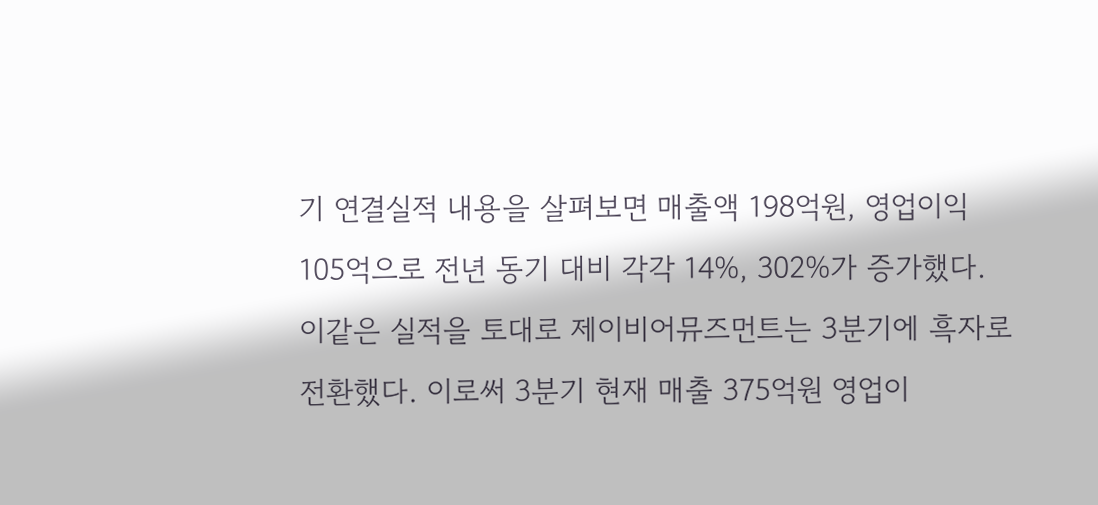기 연결실적 내용을 살펴보면 매출액 198억원, 영업이익 105억으로 전년 동기 대비 각각 14%, 302%가 증가했다. 이같은 실적을 토대로 제이비어뮤즈먼트는 3분기에 흑자로 전환했다. 이로써 3분기 현재 매출 375억원 영업이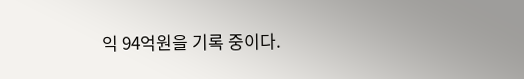익 94억원을 기록 중이다.